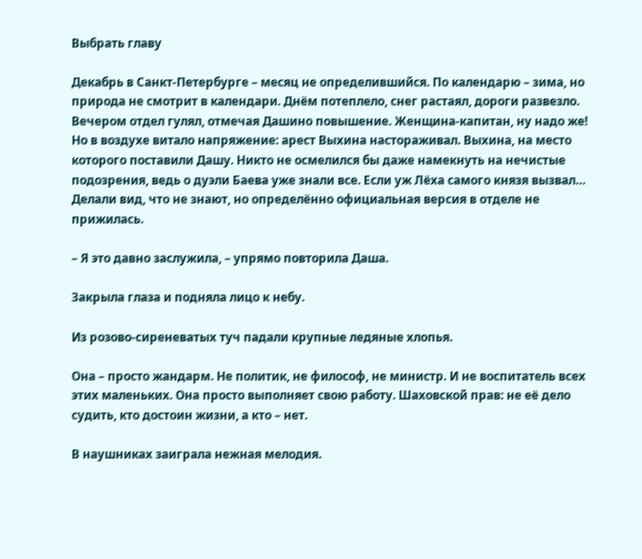Выбрать главу

Декабрь в Санкт-Петербурге – месяц не определившийся. По календарю – зима, но природа не смотрит в календари. Днём потеплело, снег растаял, дороги развезло. Вечером отдел гулял, отмечая Дашино повышение. Женщина-капитан, ну надо же! Но в воздухе витало напряжение: арест Выхина настораживал. Выхина, на место которого поставили Дашу. Никто не осмелился бы даже намекнуть на нечистые подозрения, ведь о дуэли Баева уже знали все. Если уж Лёха самого князя вызвал… Делали вид, что не знают, но определённо официальная версия в отделе не прижилась.

– Я это давно заслужила, – упрямо повторила Даша.

Закрыла глаза и подняла лицо к небу.

Из розово-сиреневатых туч падали крупные ледяные хлопья.

Она – просто жандарм. Не политик, не философ, не министр. И не воспитатель всех этих маленьких. Она просто выполняет свою работу. Шаховской прав: не её дело судить, кто достоин жизни, а кто – нет.

В наушниках заиграла нежная мелодия.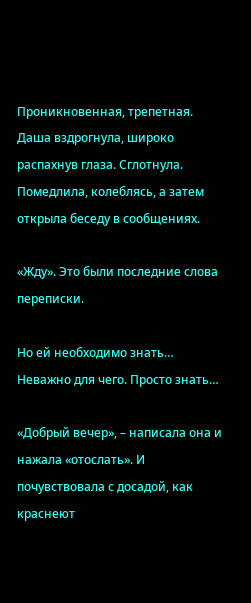Проникновенная, трепетная. Даша вздрогнула, широко распахнув глаза. Сглотнула. Помедлила, колеблясь, а затем открыла беседу в сообщениях.

«Жду». Это были последние слова переписки.

Но ей необходимо знать… Неважно для чего. Просто знать…

«Добрый вечер», – написала она и нажала «отослать». И почувствовала с досадой, как краснеют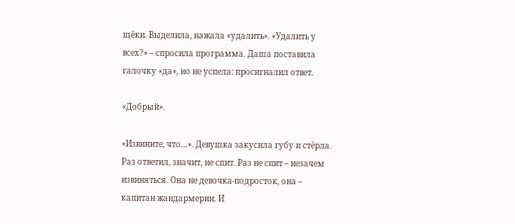щёки. Выделила, нажала «удалить». «Удалить у всех?» – спросила программа. Даша поставила галочку «да», но не успела: просигналил ответ.

«Добрый».

«Извините, что…». Девушка закусила губу и стёрла. Раз ответил, значит, не спит. Раз не спит – незачем извиняться. Она не девочка-подросток, она – капитан жандармерии. И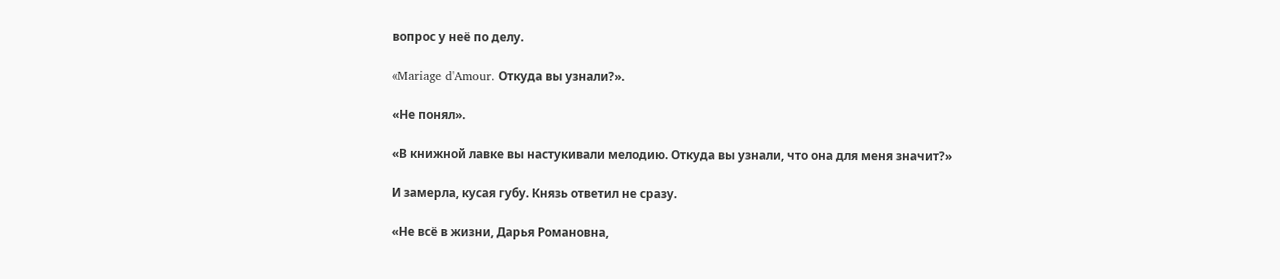вопрос у неё по делу.

«Mariage d'Amour. Откуда вы узнали?».

«Не понял».

«В книжной лавке вы настукивали мелодию. Откуда вы узнали, что она для меня значит?»

И замерла, кусая губу. Князь ответил не сразу.

«Не всё в жизни, Дарья Романовна,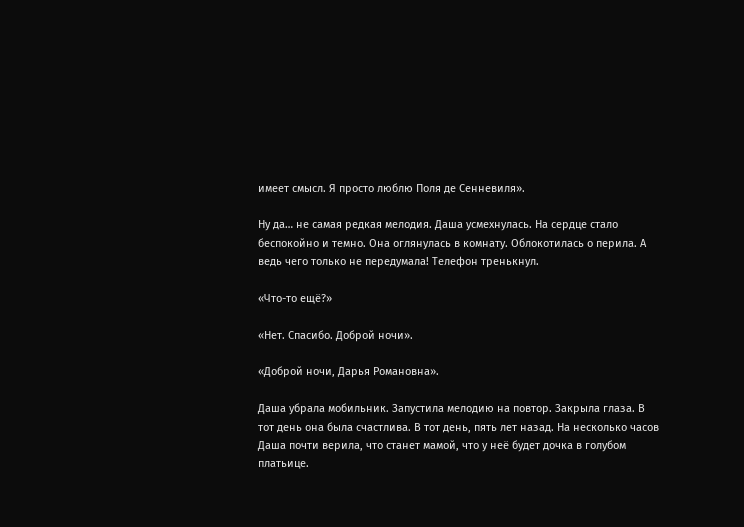имеет смысл. Я просто люблю Поля де Сенневиля».

Ну да… не самая редкая мелодия. Даша усмехнулась. На сердце стало беспокойно и темно. Она оглянулась в комнату. Облокотилась о перила. А ведь чего только не передумала! Телефон тренькнул.

«Что-то ещё?»

«Нет. Спасибо. Доброй ночи».

«Доброй ночи, Дарья Романовна».

Даша убрала мобильник. Запустила мелодию на повтор. Закрыла глаза. В тот день она была счастлива. В тот день, пять лет назад. На несколько часов Даша почти верила, что станет мамой, что у неё будет дочка в голубом платьице.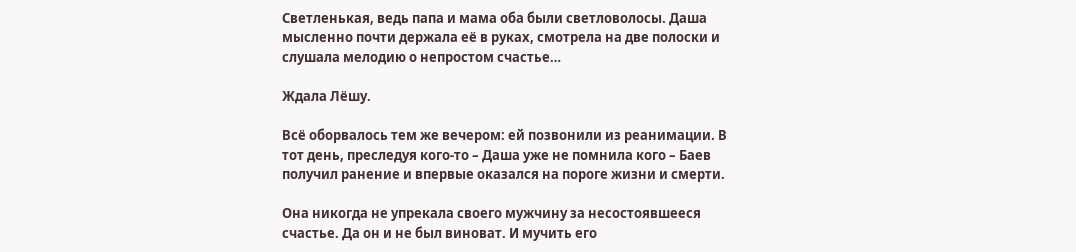Светленькая, ведь папа и мама оба были светловолосы. Даша мысленно почти держала её в руках, смотрела на две полоски и слушала мелодию о непростом счастье…

Ждала Лёшу.

Всё оборвалось тем же вечером: ей позвонили из реанимации. В тот день, преследуя кого-то – Даша уже не помнила кого – Баев получил ранение и впервые оказался на пороге жизни и смерти.

Она никогда не упрекала своего мужчину за несостоявшееся счастье. Да он и не был виноват. И мучить его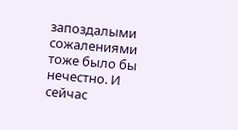запоздалыми сожалениями тоже было бы нечестно. И сейчас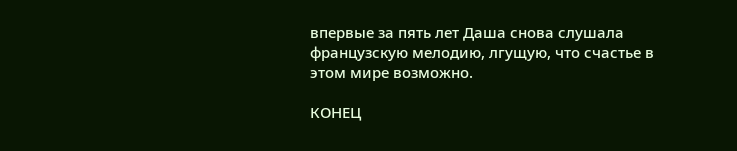впервые за пять лет Даша снова слушала французскую мелодию, лгущую, что счастье в этом мире возможно.

КОНЕЦ